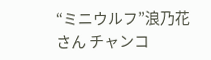“ミニウルフ”浪乃花さん チャンコ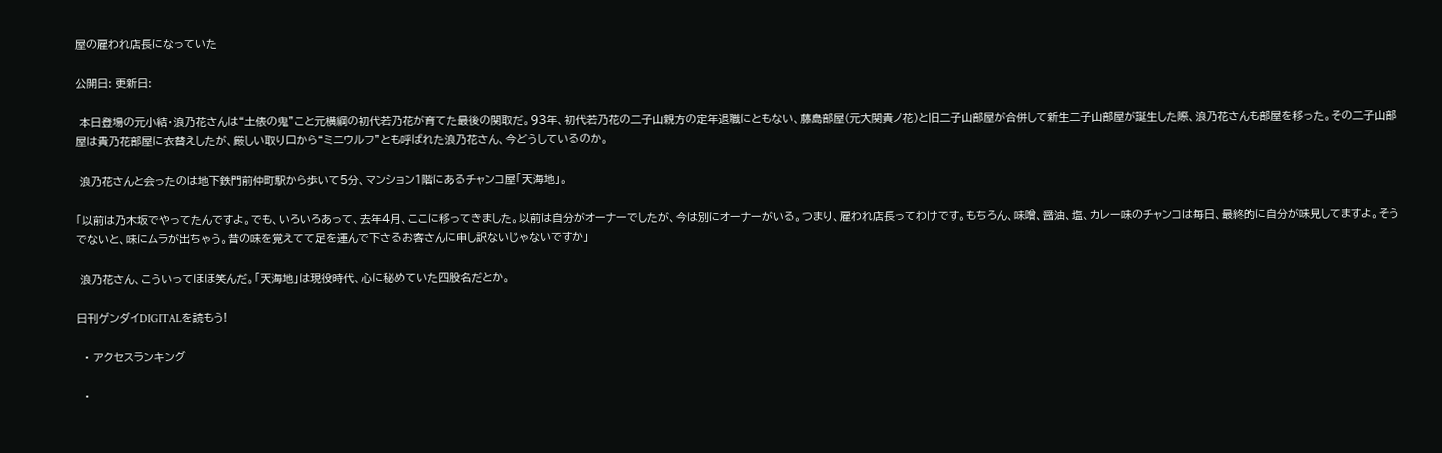屋の雇われ店長になっていた

公開日: 更新日:

 本日登場の元小結・浪乃花さんは“土俵の鬼”こと元横綱の初代若乃花が育てた最後の関取だ。93年、初代若乃花の二子山親方の定年退職にともない、藤島部屋(元大関貴ノ花)と旧二子山部屋が合併して新生二子山部屋が誕生した際、浪乃花さんも部屋を移った。その二子山部屋は貴乃花部屋に衣替えしたが、厳しい取り口から“ミニウルフ”とも呼ばれた浪乃花さん、今どうしているのか。

 浪乃花さんと会ったのは地下鉄門前仲町駅から歩いて5分、マンション1階にあるチャンコ屋「天海地」。

「以前は乃木坂でやってたんですよ。でも、いろいろあって、去年4月、ここに移ってきました。以前は自分がオーナーでしたが、今は別にオーナーがいる。つまり、雇われ店長ってわけです。もちろん、味噌、醤油、塩、カレー味のチャンコは毎日、最終的に自分が味見してますよ。そうでないと、味にムラが出ちゃう。昔の味を覚えてて足を運んで下さるお客さんに申し訳ないじゃないですか」

 浪乃花さん、こういってほほ笑んだ。「天海地」は現役時代、心に秘めていた四股名だとか。

日刊ゲンダイDIGITALを読もう!

  • アクセスランキング

  •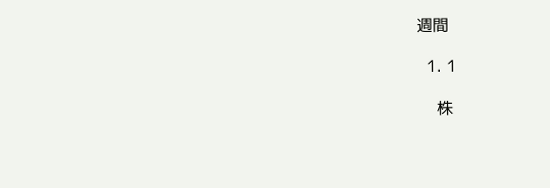週間

  1. 1

    株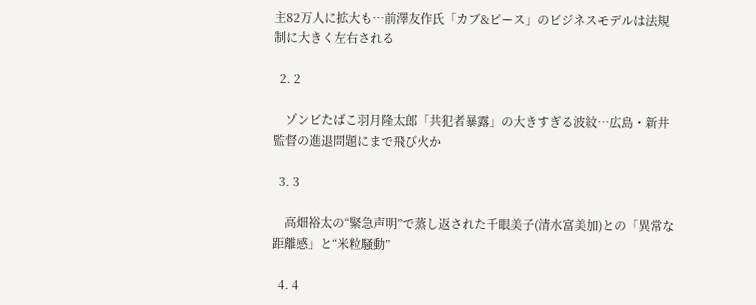主82万人に拡大も…前澤友作氏「カブ&ピース」のビジネスモデルは法規制に大きく左右される

  2. 2

    ゾンビたばこ羽月隆太郎「共犯者暴露」の大きすぎる波紋…広島・新井監督の進退問題にまで飛び火か

  3. 3

    高畑裕太の“緊急声明”で蒸し返された千眼美子(清水富美加)との「異常な距離感」と“米粒騒動”

  4. 4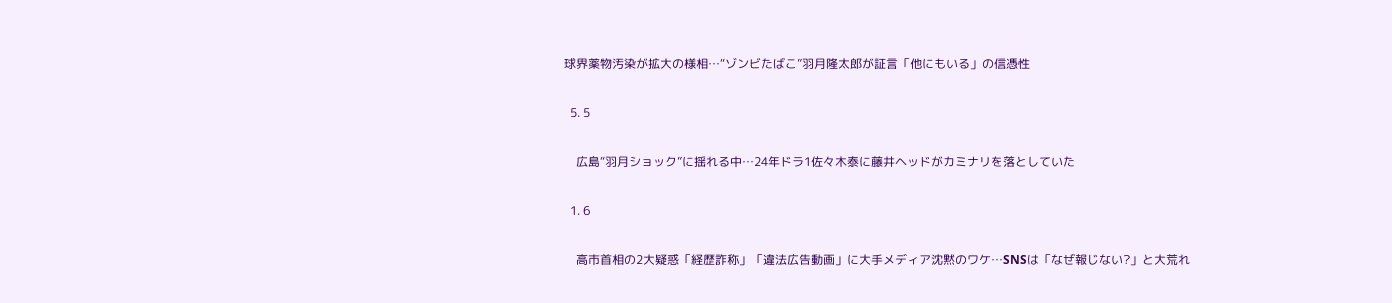球界薬物汚染が拡大の様相…“ゾンビたばこ”羽月隆太郎が証言「他にもいる」の信憑性

  5. 5

    広島“羽月ショック”に揺れる中…24年ドラ1佐々木泰に藤井ヘッドがカミナリを落としていた

  1. 6

    高市首相の2大疑惑「経歴詐称」「違法広告動画」に大手メディア沈黙のワケ…SNSは「なぜ報じない?」と大荒れ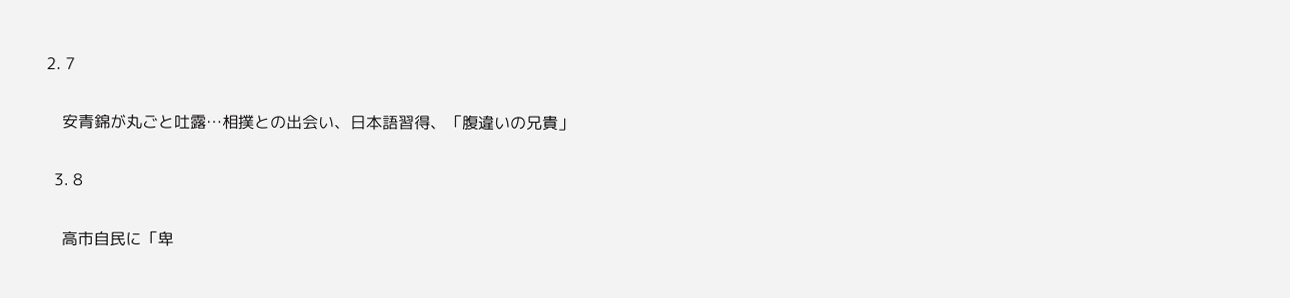2. 7

    安青錦が丸ごと吐露…相撲との出会い、日本語習得、「腹違いの兄貴」

  3. 8

    高市自民に「卑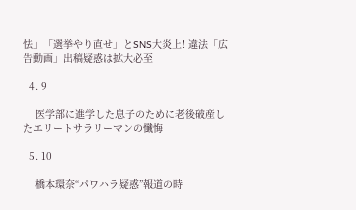怯」「選挙やり直せ」とSNS大炎上! 違法「広告動画」出稿疑惑は拡大必至

  4. 9

    医学部に進学した息子のために老後破産したエリートサラリーマンの懺悔

  5. 10

    橋本環奈“パワハラ疑惑”報道の時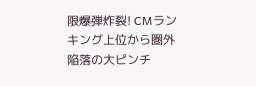限爆弾炸裂! CMランキング上位から圏外陥落の大ピンチ